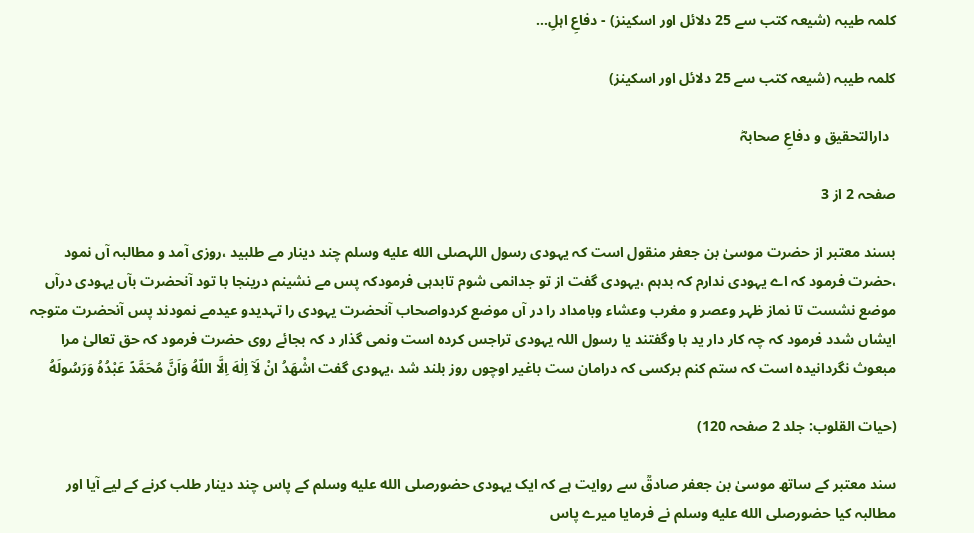کلمہ طیبہ (شیعہ کتب سے 25 دلائل اور اسکینز) - دفاعِ اہلِ…

کلمہ طیبہ (شیعہ کتب سے 25 دلائل اور اسکینز)

  دارالتحقیق و دفاعِ صحابہؓ

صفحہ 2 از 3

بسند معتبر از حضرت موسیٰ بن جعفر منقول است کہ یہودی رسول اللہصلى الله عليه وسلم چند دینار مے طلبید ،روزی آمد و مطالبہ آں نمود ،حضرت فرمود کہ اے یہودی ندارم کہ بدہم ،یہودی گفت از تو جدانمی شوم تابدہی فرمودکہ پس مے نشینم درینجا با تود آنحضرت بآں یہودی درآں موضع نشست تا نماز ظہر وعصر و مغرب وعشاء وبامداد را در آں موضع کردواصحاب آنحضرت یہودی را تہدیدو عیدمے نمودند پس آنحضرت متوجہ ایشاں شدد فرمود کہ چہ کار دار ید با وگفتند یا رسول اللہ یہودی تراجس کردہ است ونمی گذار د کہ بجائے روی حضرت فرمود کہ حق تعالیٰ مرا مبعوث نگردانیدہ است کہ ستم کنم برکسی کہ درامان ست باغیر اوچوں روز بلند شد ،یہودی گفت اشْهَدُ انْ لَآ اِلٰهَ اِلَّا اللّهُ وَاَنَّ مُحَمَّدً عَبْدُہُ وَرَسُولَهُ

(حیات القلوب: جلد 2 صفحہ 120)

سند معتبر کے ساتھ موسیٰ بن جعفر صادقؒ سے روایت ہے کہ ایک یہودی حضورصلى الله عليه وسلم کے پاس چند دینار طلب کرنے کے لیے آیا اور مطالبہ کیا حضورصلى الله عليه وسلم نے فرمایا میرے پاس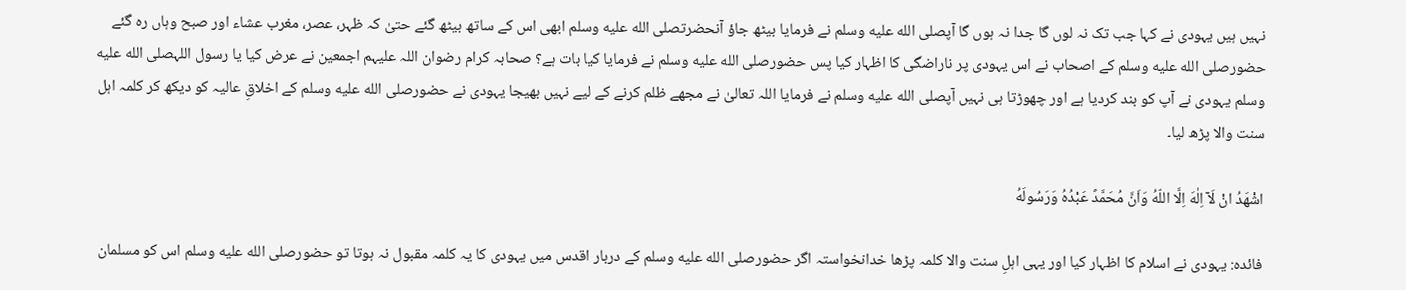نہیں ہیں یہودی نے کہا جب تک نہ لوں گا جدا نہ ہوں گا آپصلى الله عليه وسلم نے فرمایا بیٹھ جاؤ آنحضرتصلى الله عليه وسلم ابھی اس کے ساتھ بیٹھ گئے حتیٰ کہ ظہر، عصر، مغرب عشاء اور صبح وہاں رہ گئے حضورصلى الله عليه وسلم کے اصحاب نے اس یہودی پر ناراضگی کا اظہار کیا پس حضورصلى الله عليه وسلم نے فرمایا کیا بات ہے؟ صحابہ کرام رضوان اللہ علیہم اجمعین نے عرض کیا یا رسول اللہصلى الله عليه وسلم یہودی نے آپ کو بند کردیا ہے اور چھوڑتا ہی نہیں آپصلى الله عليه وسلم نے فرمایا اللہ تعالیٰ نے مجھے ظلم کرنے کے لیے نہیں بھیجا یہودی نے حضورصلى الله عليه وسلم کے اخلاقِ عالیہ کو دیکھ کر کلمہ اہل سنت والا پڑھ لیا۔

اشْهَدُ انْ لَآ اِلٰهَ اِلَّا اللّهُ وَاَنَّ مُحَمَّدً عَبْدُہُ وَرَسُولَهُ

فائدہ: یہودی نے اسلام کا اظہار کیا اور یہی اہلِ سنت والا کلمہ پڑھا خدانخواستہ اگر حضورصلى الله عليه وسلم کے دربار اقدس میں یہودی کا یہ کلمہ مقبول نہ ہوتا تو حضورصلى الله عليه وسلم اس کو مسلمان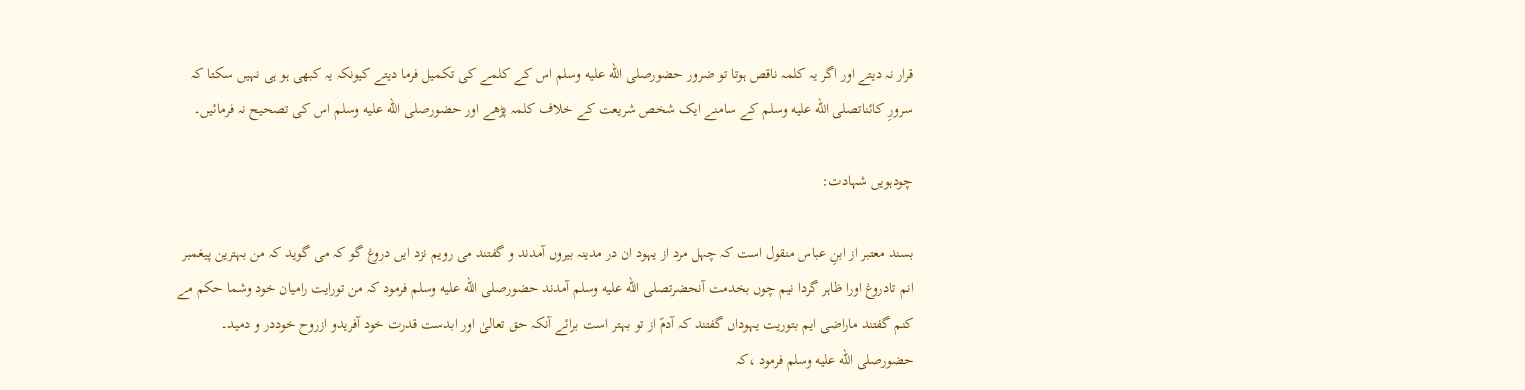قرار نہ دیتے اور اگر یہ کلمہ ناقص ہوتا تو ضرور حضورصلى الله عليه وسلم اس کے کلمے کی تکمیل فرما دیتے کیونکہ یہ کبھی ہو ہی نہیں سکتا کہ سرورِ کائناتصلى الله عليه وسلم کے سامنے ایک شخص شریعت کے خلاف کلمہ پڑھے اور حضورصلى الله عليه وسلم اس کی تصحیح نہ فرمائیں۔

چودہویں شہادت:

بسند معتبر از ابنِ عباس منقول است کہ چہل مرد از یہود ان در مدینہ بیروں آمدند و گفتند می رویم نزد ایں دروغ گو کہ می گوید کہ من بہترین پیغمبر انم تادروغ اورا ظاہر گردا نیم چوں بخدمت آنحضرتصلى الله عليه وسلم آمدند حضورصلى الله عليه وسلم فرمود کہ من تورایت رامیان خود وشما حکم مے کنم گفتند ماراضی ایم بتوریت یہوداں گفتند کہ آدمؑ از تو بہتر است برائے آنکہ حق تعالیٰ اور ابدست قدرت خود آفریدو ازروح خوددر و دمید۔ حضورصلى الله عليه وسلم فرمود ،کہ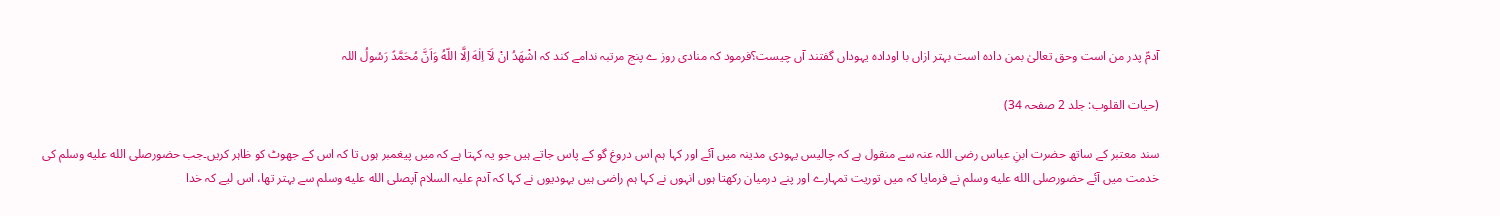آدمؑ پدر من است وحق تعالیٰ بمن دادہ است بہتر ازاں با اودادہ یہوداں گفتند آں چیست؟فرمود کہ منادی روز ے پنج مرتبہ ندامے کند کہ اشْهَدُ انْ لَآ اِلٰهَ اِلَّا اللّهُ وَاَنَّ مُحَمَّدً رَسُولُ اللہ

(حیات القلوب: جلد 2 صفحہ 34)

سند معتبر کے ساتھ حضرت ابنِ عباس رضی اللہ عنہ سے منقول ہے کہ چالیس یہودی مدینہ میں آئے اور کہا ہم اس دروغ گو کے پاس جاتے ہیں جو یہ کہتا ہے کہ میں پیغمبر ہوں تا کہ اس کے جھوٹ کو ظاہر کریں۔جب حضورصلى الله عليه وسلم کی خدمت میں آئے حضورصلى الله عليه وسلم نے فرمایا کہ میں توریت تمہارے اور پنے درمیان رکھتا ہوں انہوں نے کہا ہم راضی ہیں یہودیوں نے کہا کہ آدم علیہ السلام آپصلى الله عليه وسلم سے بہتر تھا، اس لیے کہ خدا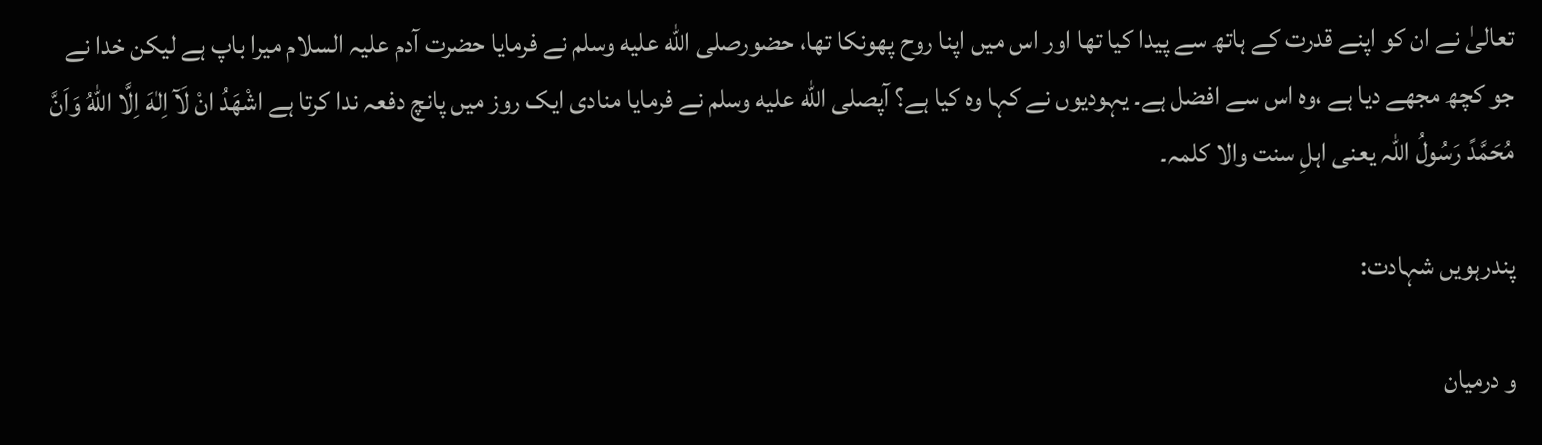تعالیٰ نے ان کو اپنے قدرت کے ہاتھ سے پیدا کیا تھا اور اس میں اپنا روح پھونکا تھا، حضورصلى الله عليه وسلم نے فرمایا حضرت آدم علیہ السلام میرا باپ ہے لیکن خدا نے جو کچھ مجھے دیا ہے ،وہ اس سے افضل ہے۔ یہودیوں نے کہا وہ کیا ہے؟ آپصلى الله عليه وسلم نے فرمایا منادی ایک روز میں پانچ دفعہ ندا کرتا ہے اشْهَدُ انْ لَآ اِلٰهَ اِلَّا اللّهُ وَاَنَّ مُحَمَّدً رَسُولُ اللہ یعنی اہلِ سنت والا کلمہ۔

پندرہویں شہادت:

و درمیان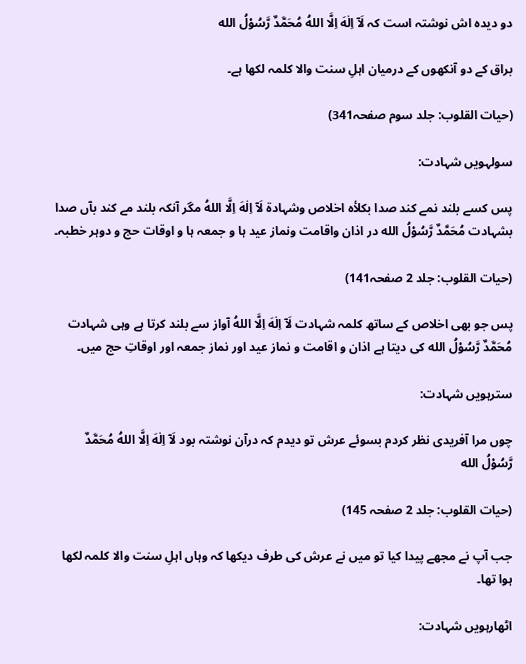دو دیدہ اش نوشتہ است کہ لَآ اِلٰهَ اِلَّا اللهُ مُحَمَّدٌ رَّسُوْلُ الله

براق کے دو آنکھوں کے درمیان اہلِ سنت والا کلمہ لکھا ہے۔

(حیات القلوب: جلد سوم صفحہ341)

سولہویں شہادت:

پس کسے بلند نمے کند صدا بکلأہ اخلاص وشہادۃ لَآ اِلٰهَ اِلَّا اللهُ مگر آنکہ بلند مے کند بآں صدا بشہادت مُحَمَّدٌ رَّسُوْلُ الله در اذان واقامت ونماز عید ہا و جمعہ ہا و اوقات حج و دوہر خطبہ۔

(حیات القلوب: جلد 2 صفحہ141)

پس جو بھی اخلاص کے ساتھ کلمہ شہادت لَآ اِلٰهَ اِلَّا اللهُ آواز سے بلند کرتا ہے وہی شہادت مُحَمَّدٌ رَّسُوْلُ الله کی دیتا ہے اذان و اقامت و نماز عید اور نماز جمعہ اور اوقاتِ حج میں۔

سترہویں شہادت:

چوں مرا آفریدی نظر کردم بسوئے عرش تو دیدم کہ درآن نوشتہ بود لَآ اِلٰهَ اِلَّا اللهُ مُحَمَّدٌ رَّسُوْلُ الله

(حیات القلوب: جلد 2 صفحہ 145)

جب آپ نے مجھے پیدا کیا تو میں نے عرش کی طرف دیکھا کہ وہاں اہلِ سنت والا کلمہ لکھا ہوا تھا۔

اٹھارہویں شہادت: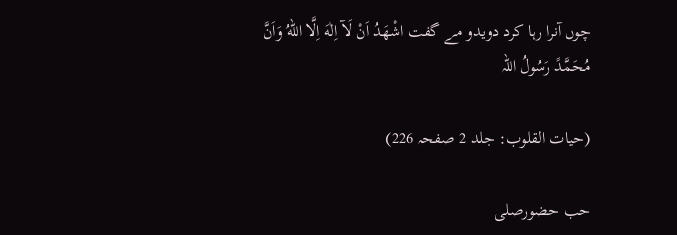چوں آنرا رہا کرد دویدو مے گفت اشْهَدُ اَنْ لَآ اِلٰهَ اِلَّا اللّهُ وَاَنَّ مُحَمَّدً رَسُولُ اللہ

(حیات القلوب: جلد 2 صفحہ 226)

حب حضورصلى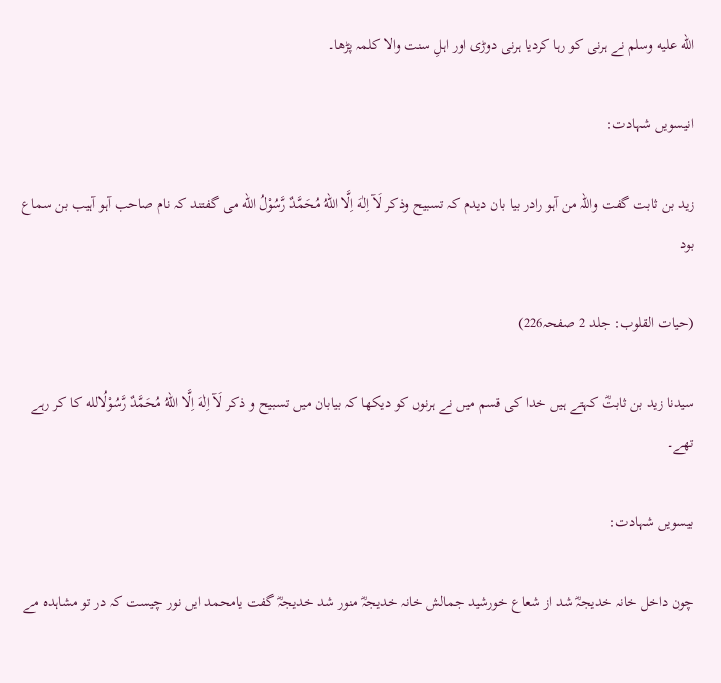الله عليه وسلم نے ہرنی کو رہا کردیا ہرنی دوڑی اور اہلِ سنت والا کلمہ پڑھا۔

انیسویں شہادت:

زید بن ثابت گفت واللہ من آہو رادر بیا بان دیدم کہ تسبیح وذکر لَآ اِلٰهَ اِلَّا اللهُ مُحَمَّدٌ رَّسُوْلُ الله می گفتند کہ نام صاحب آہو آہیب بن سماع بود

(حیات القلوب: جلد 2 صفحہ226)

سیدنا زید بن ثابتؓ کہتے ہیں خدا کی قسم میں نے ہرنوں کو دیکھا کہ بیابان میں تسبیح و ذکر لَآ اِلٰهَ اِلَّا اللهُ مُحَمَّدٌ رَّسُوْلُالله کا کر رہے تھے۔

بیسویں شہادت:

چون داخل خانہ خدیجہؓ شد از شعاع خورشید جمالش خانہ خدیجہؓ منور شد خدیجہؓ گفت یامحمد ایں نور چیست کہ در تو مشاہدہ مے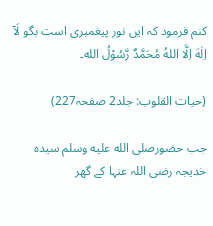کنم فرمود کہ ایں نور پیغمبری است بگو لَآ اِلٰهَ اِلَّا اللهُ مُحَمَّدٌ رَّسُوْلُ الله۔

(حیات القلوب: جلد2 صفحہ227)

جب حضورصلى الله عليه وسلم سیدہ خدیجہ رضی اللہ عنہا کے گھر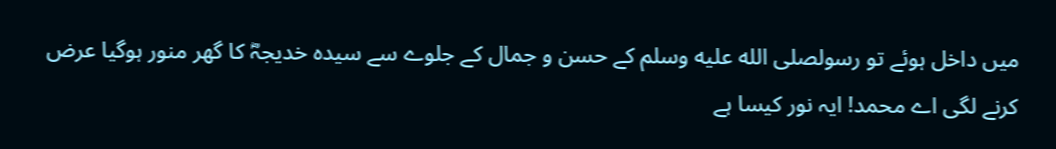میں داخل ہوئے تو رسولصلى الله عليه وسلم کے حسن و جمال کے جلوے سے سیدہ خدیجہؓ کا گھر منور ہوگیا عرض کرنے لگی اے محمد! ایہ نور کیسا ہے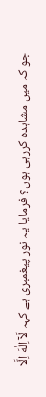جو کہ میں مشاہدہ کررہی ہوں؟ فرمایا یہ نور پیغمبری ہے کہہ لَآ اِلٰهَ اِلَّا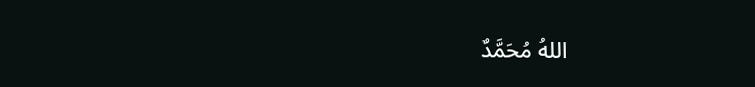اللهُ مُحَمَّدٌ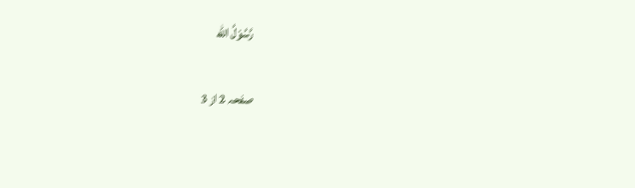رَّسُوْلُ الله

صفحہ 2 از 3